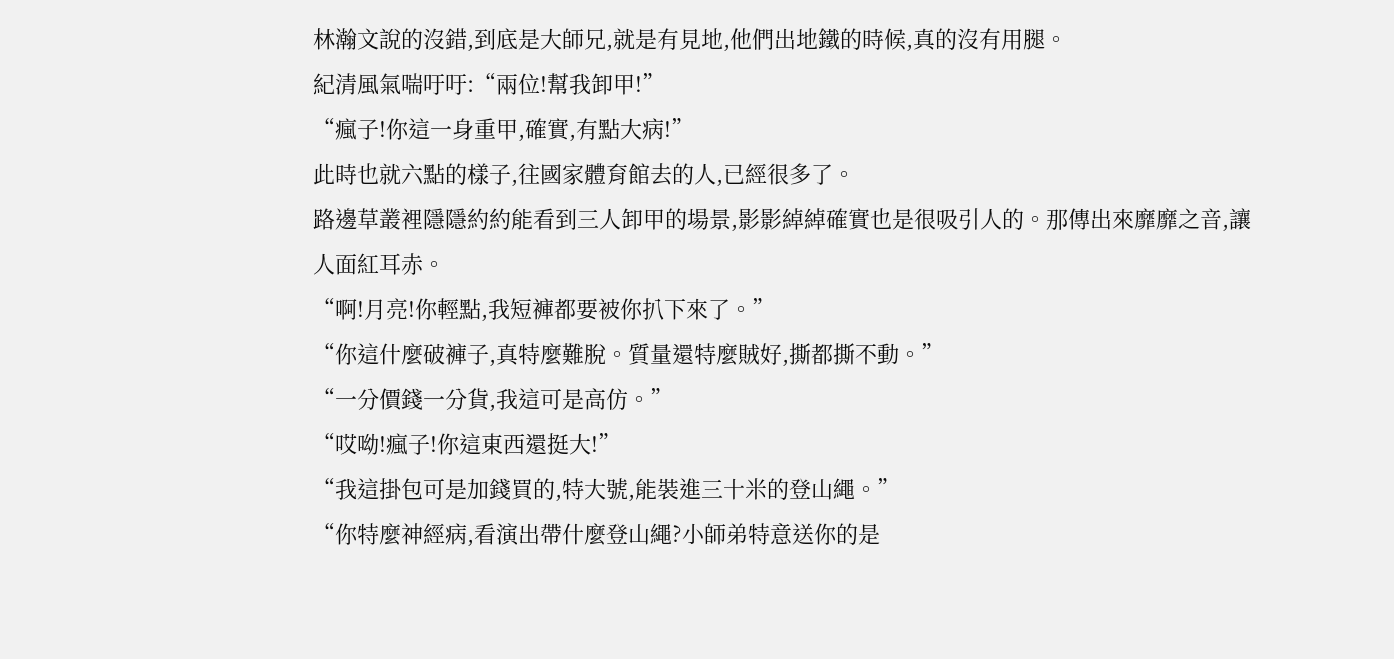林瀚文說的沒錯,到底是大師兄,就是有見地,他們出地鐵的時候,真的沒有用腿。
紀清風氣喘吁吁:“兩位!幫我卸甲!”
“瘋子!你這一身重甲,確實,有點大病!”
此時也就六點的樣子,往國家體育館去的人,已經很多了。
路邊草叢裡隱隱約約能看到三人卸甲的場景,影影綽綽確實也是很吸引人的。那傳出來靡靡之音,讓人面紅耳赤。
“啊!月亮!你輕點,我短褲都要被你扒下來了。”
“你這什麼破褲子,真特麼難脫。質量還特麼賊好,撕都撕不動。”
“一分價錢一分貨,我這可是高仿。”
“哎呦!瘋子!你這東西還挺大!”
“我這掛包可是加錢買的,特大號,能裝進三十米的登山繩。”
“你特麼神經病,看演出帶什麼登山繩?小師弟特意送你的是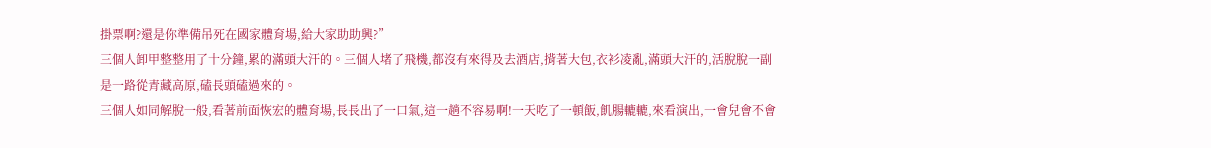掛票啊?還是你準備吊死在國家體育場,給大家助助興?”
三個人卸甲整整用了十分鐘,累的滿頭大汗的。三個人堵了飛機,都沒有來得及去酒店,揹著大包,衣衫凌亂,滿頭大汗的,活脫脫一副是一路從青藏高原,磕長頭磕過來的。
三個人如同解脫一般,看著前面恢宏的體育場,長長出了一口氣,這一趟不容易啊!一天吃了一頓飯,飢腸轆轆,來看演出,一會兒會不會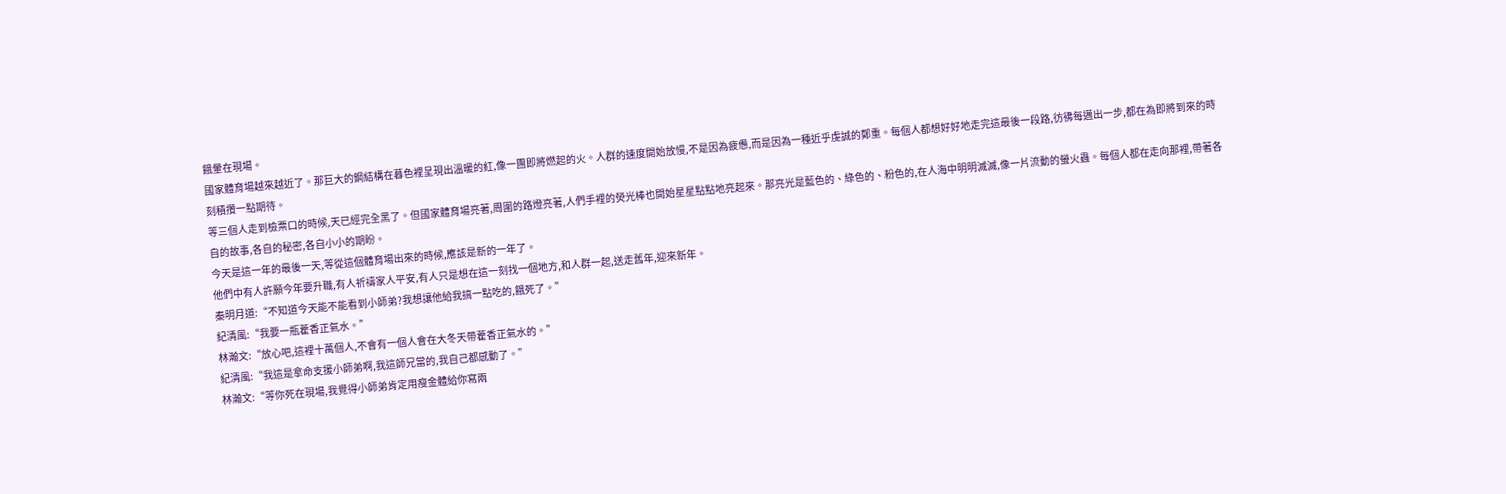餓暈在現場。
國家體育場越來越近了。那巨大的鋼結構在暮色裡呈現出溫暖的紅,像一團即將燃起的火。人群的速度開始放慢,不是因為疲憊,而是因為一種近乎虔誠的鄭重。每個人都想好好地走完這最後一段路,彷彿每邁出一步,都在為即將到來的時刻積攢一點期待。
等三個人走到檢票口的時候,天已經完全黑了。但國家體育場亮著,周圍的路燈亮著,人們手裡的熒光棒也開始星星點點地亮起來。那亮光是藍色的、綠色的、粉色的,在人海中明明滅滅,像一片流動的螢火蟲。每個人都在走向那裡,帶著各自的故事,各自的秘密,各自小小的期盼。
今天是這一年的最後一天,等從這個體育場出來的時候,應該是新的一年了。
他們中有人許願今年要升職,有人祈禱家人平安,有人只是想在這一刻找一個地方,和人群一起,送走舊年,迎來新年。
秦明月道:“不知道今天能不能看到小師弟?我想讓他給我搞一點吃的,餓死了。”
紀清風:“我要一瓶藿香正氣水。”
林瀚文:“放心吧,這裡十萬個人,不會有一個人會在大冬天帶藿香正氣水的。”
紀清風:“我這是拿命支援小師弟啊,我這師兄當的,我自己都感動了。”
林瀚文:“等你死在現場,我覺得小師弟肯定用瘦金體給你寫兩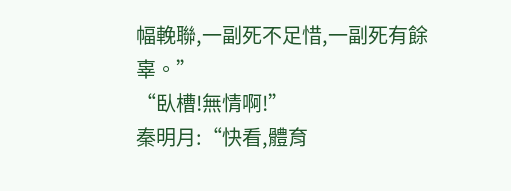幅輓聯,一副死不足惜,一副死有餘辜。”
“臥槽!無情啊!”
秦明月:“快看,體育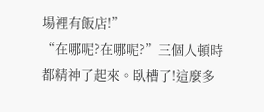場裡有飯店!”
“在哪呢?在哪呢?”三個人頓時都精神了起來。臥槽了!這麼多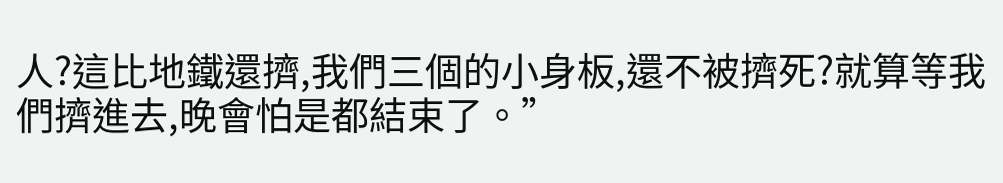人?這比地鐵還擠,我們三個的小身板,還不被擠死?就算等我們擠進去,晚會怕是都結束了。”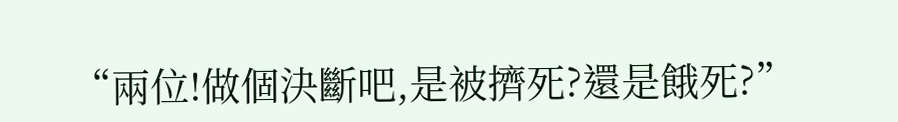“兩位!做個決斷吧,是被擠死?還是餓死?”